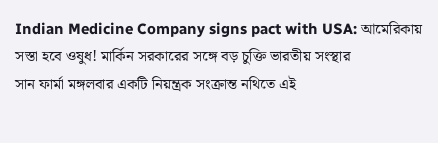Indian Medicine Company signs pact with USA: আমেরিকায় সস্তা হবে ওষুধ! মার্কিন সরকারের সঙ্গে বড় চুক্তি ভারতীয় সংস্থার
সান ফার্মা মঙ্গলবার একটি নিয়ন্ত্রক সংক্রান্ত নথিতে এই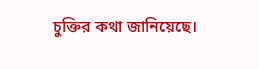চুক্তির কথা জানিয়েছে।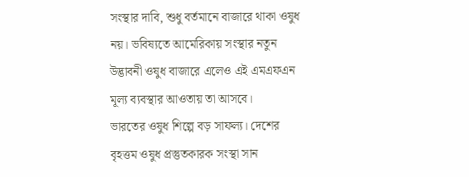সংস্থার দাবি, শুধু বর্তমানে বাজারে থাকা ওষুধ নয়। ভবিষ্যতে আমেরিকায় সংস্থার নতুন উদ্ভাবনী ওষুধ বাজারে এলেও এই এমএফএন মূল্য ব্যবস্থার আওতায় তা আসবে।
ভারতের ওষুধ শিল্পে বড় সাফল্য। দেশের বৃহত্তম ওষুধ প্রস্তুতকারক সংস্থা সান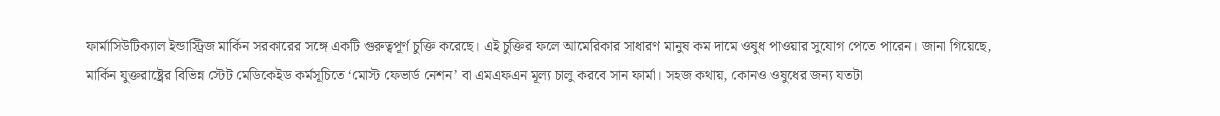ফার্মাসিউটিক্যাল ইন্ডাস্ট্রিজ মার্কিন সরকারের সঙ্গে একটি গুরুত্বপূর্ণ চুক্তি করেছে। এই চুক্তির ফলে আমেরিকার সাধারণ মানুষ কম দামে ওষুধ পাওয়ার সুযোগ পেতে পারেন। জানা গিয়েছে, মার্কিন যুক্তরাষ্ট্রের বিভিন্ন স্টেট মেডিকেইড কর্মসূচিতে ‘মোস্ট ফেভার্ড নেশন’ বা এমএফএন মূল্য চালু করবে সান ফার্মা। সহজ কথায়, কোনও ওষুধের জন্য যতটা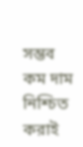সম্ভব কম দাম নিশ্চিত করাই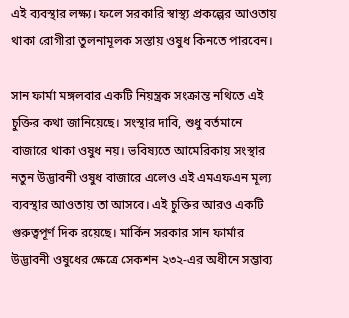এই ব্যবস্থার লক্ষ্য। ফলে সরকারি স্বাস্থ্য প্রকল্পের আওতায় থাকা রোগীরা তুলনামূলক সস্তায় ওষুধ কিনতে পারবেন।

সান ফার্মা মঙ্গলবার একটি নিয়ন্ত্রক সংক্রান্ত নথিতে এই চুক্তির কথা জানিয়েছে। সংস্থার দাবি, শুধু বর্তমানে বাজারে থাকা ওষুধ নয়। ভবিষ্যতে আমেরিকায় সংস্থার নতুন উদ্ভাবনী ওষুধ বাজারে এলেও এই এমএফএন মূল্য ব্যবস্থার আওতায় তা আসবে। এই চুক্তির আরও একটি গুরুত্বপূর্ণ দিক রয়েছে। মার্কিন সরকার সান ফার্মার উদ্ভাবনী ওষুধের ক্ষেত্রে সেকশন ২৩২-এর অধীনে সম্ভাব্য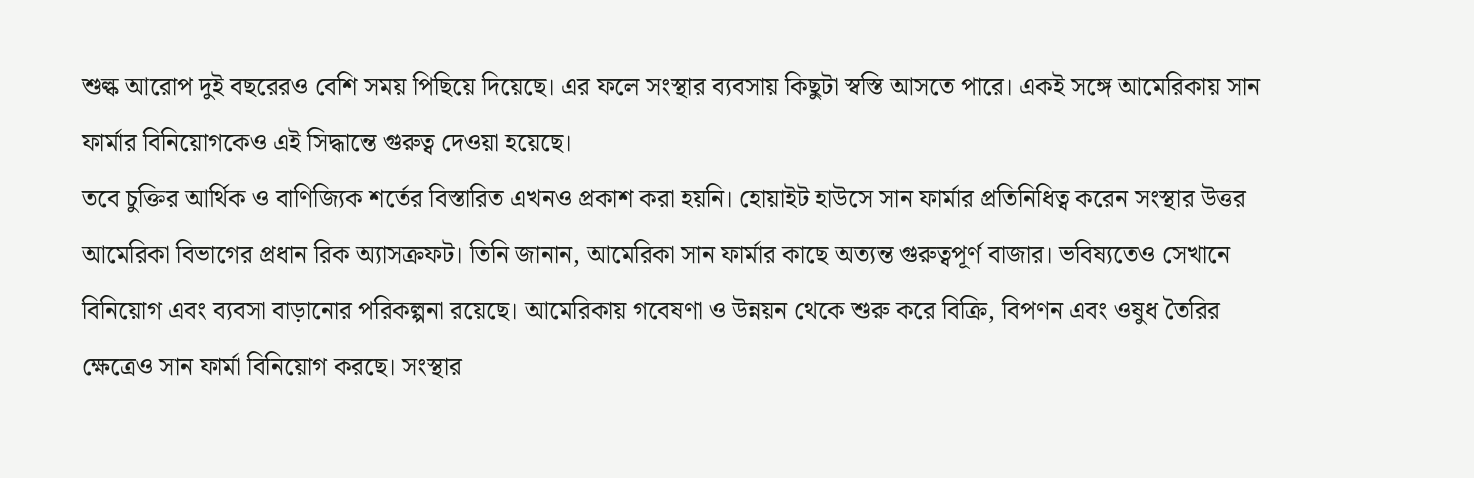শুল্ক আরোপ দুই বছরেরও বেশি সময় পিছিয়ে দিয়েছে। এর ফলে সংস্থার ব্যবসায় কিছুটা স্বস্তি আসতে পারে। একই সঙ্গে আমেরিকায় সান ফার্মার বিনিয়োগকেও এই সিদ্ধান্তে গুরুত্ব দেওয়া হয়েছে।
তবে চুক্তির আর্থিক ও বাণিজ্যিক শর্তের বিস্তারিত এখনও প্রকাশ করা হয়নি। হোয়াইট হাউসে সান ফার্মার প্রতিনিধিত্ব করেন সংস্থার উত্তর আমেরিকা বিভাগের প্রধান রিক অ্যাসক্রফট। তিনি জানান, আমেরিকা সান ফার্মার কাছে অত্যন্ত গুরুত্বপূর্ণ বাজার। ভবিষ্যতেও সেখানে বিনিয়োগ এবং ব্যবসা বাড়ানোর পরিকল্পনা রয়েছে। আমেরিকায় গবেষণা ও উন্নয়ন থেকে শুরু করে বিক্রি, বিপণন এবং ওষুধ তৈরির ক্ষেত্রেও সান ফার্মা বিনিয়োগ করছে। সংস্থার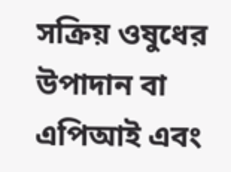সক্রিয় ওষুধের উপাদান বা এপিআই এবং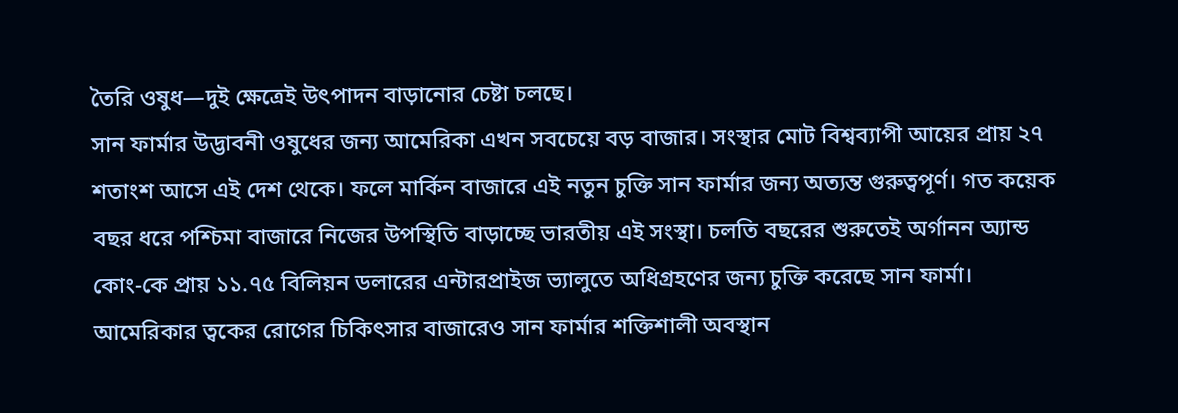তৈরি ওষুধ—দুই ক্ষেত্রেই উৎপাদন বাড়ানোর চেষ্টা চলছে।
সান ফার্মার উদ্ভাবনী ওষুধের জন্য আমেরিকা এখন সবচেয়ে বড় বাজার। সংস্থার মোট বিশ্বব্যাপী আয়ের প্রায় ২৭ শতাংশ আসে এই দেশ থেকে। ফলে মার্কিন বাজারে এই নতুন চুক্তি সান ফার্মার জন্য অত্যন্ত গুরুত্বপূর্ণ। গত কয়েক বছর ধরে পশ্চিমা বাজারে নিজের উপস্থিতি বাড়াচ্ছে ভারতীয় এই সংস্থা। চলতি বছরের শুরুতেই অর্গানন অ্যান্ড কোং-কে প্রায় ১১.৭৫ বিলিয়ন ডলারের এন্টারপ্রাইজ ভ্যালুতে অধিগ্রহণের জন্য চুক্তি করেছে সান ফার্মা।
আমেরিকার ত্বকের রোগের চিকিৎসার বাজারেও সান ফার্মার শক্তিশালী অবস্থান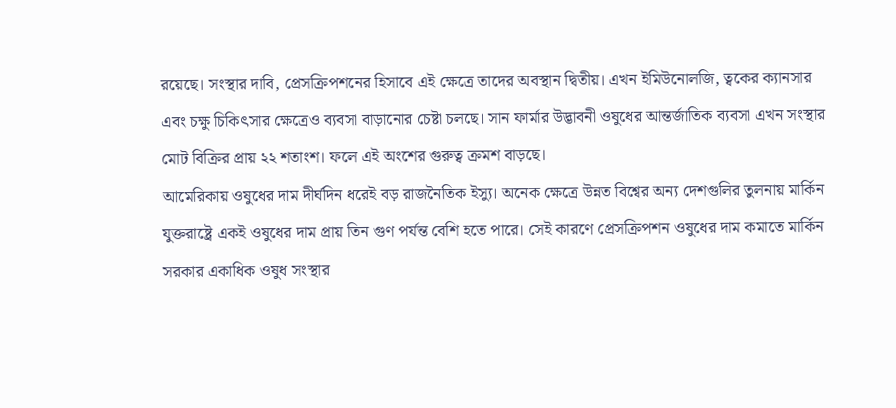রয়েছে। সংস্থার দাবি, প্রেসক্রিপশনের হিসাবে এই ক্ষেত্রে তাদের অবস্থান দ্বিতীয়। এখন ইমিউনোলজি, ত্বকের ক্যানসার এবং চক্ষু চিকিৎসার ক্ষেত্রেও ব্যবসা বাড়ানোর চেষ্টা চলছে। সান ফার্মার উদ্ভাবনী ওষুধের আন্তর্জাতিক ব্যবসা এখন সংস্থার মোট বিক্রির প্রায় ২২ শতাংশ। ফলে এই অংশের গুরুত্ব ক্রমশ বাড়ছে।
আমেরিকায় ওষুধের দাম দীর্ঘদিন ধরেই বড় রাজনৈতিক ইস্যু। অনেক ক্ষেত্রে উন্নত বিশ্বের অন্য দেশগুলির তুলনায় মার্কিন যুক্তরাষ্ট্রে একই ওষুধের দাম প্রায় তিন গুণ পর্যন্ত বেশি হতে পারে। সেই কারণে প্রেসক্রিপশন ওষুধের দাম কমাতে মার্কিন সরকার একাধিক ওষুধ সংস্থার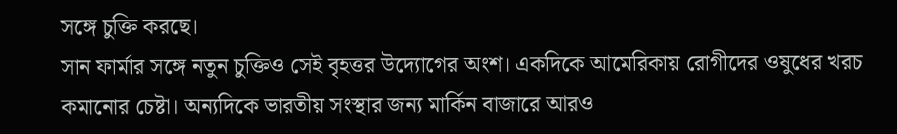সঙ্গে চুক্তি করছে।
সান ফার্মার সঙ্গে নতুন চুক্তিও সেই বৃহত্তর উদ্যোগের অংশ। একদিকে আমেরিকায় রোগীদের ওষুধের খরচ কমানোর চেষ্টা। অন্যদিকে ভারতীয় সংস্থার জন্য মার্কিন বাজারে আরও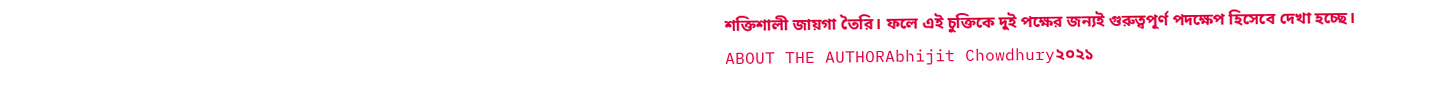শক্তিশালী জায়গা তৈরি। ফলে এই চুক্তিকে দুই পক্ষের জন্যই গুরুত্বপূর্ণ পদক্ষেপ হিসেবে দেখা হচ্ছে।
ABOUT THE AUTHORAbhijit Chowdhury২০২১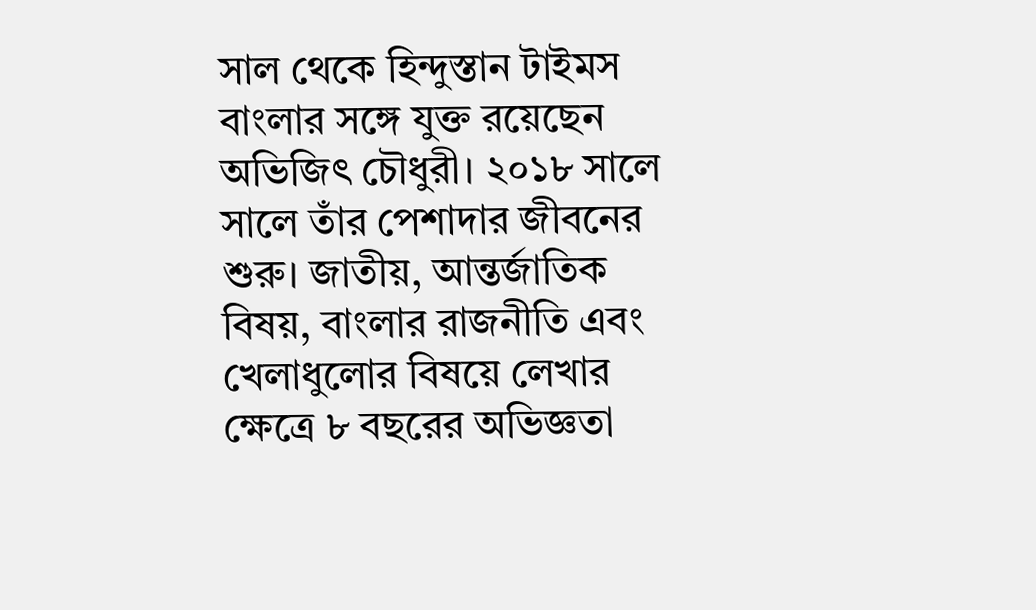সাল থেকে হিন্দুস্তান টাইমস বাংলার সঙ্গে যুক্ত রয়েছেন অভিজিৎ চৌধুরী। ২০১৮ সালে সালে তাঁর পেশাদার জীবনের শুরু। জাতীয়, আন্তর্জাতিক বিষয়, বাংলার রাজনীতি এবং খেলাধুলোর বিষয়ে লেখার ক্ষেত্রে ৮ বছরের অভিজ্ঞতা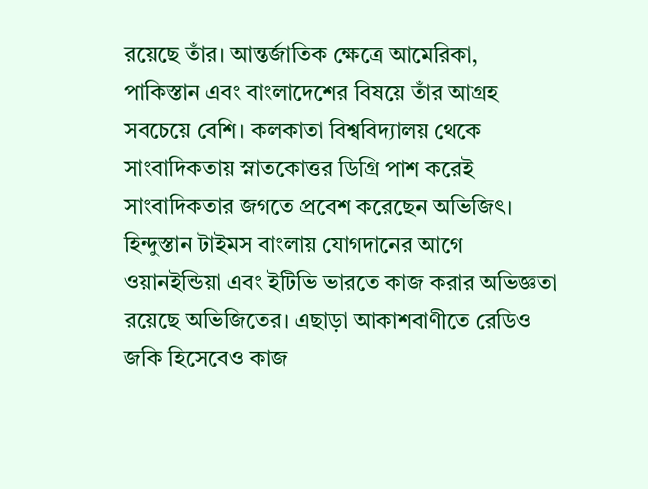রয়েছে তাঁর। আন্তর্জাতিক ক্ষেত্রে আমেরিকা, পাকিস্তান এবং বাংলাদেশের বিষয়ে তাঁর আগ্রহ সবচেয়ে বেশি। কলকাতা বিশ্ববিদ্যালয় থেকে সাংবাদিকতায় স্নাতকোত্তর ডিগ্রি পাশ করেই সাংবাদিকতার জগতে প্রবেশ করেছেন অভিজিৎ। হিন্দুস্তান টাইমস বাংলায় যোগদানের আগে ওয়ানইন্ডিয়া এবং ইটিভি ভারতে কাজ করার অভিজ্ঞতা রয়েছে অভিজিতের। এছাড়া আকাশবাণীতে রেডিও জকি হিসেবেও কাজ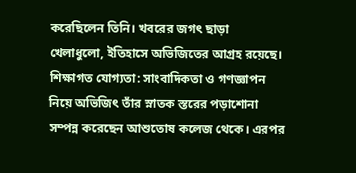করেছিলেন তিনি। খবরের জগৎ ছাড়া খেলাধুলো, ইতিহাসে অভিজিতের আগ্রহ রয়েছে। শিক্ষাগত যোগ্যতা: সাংবাদিকতা ও গণজ্ঞাপন নিয়ে অভিজিৎ তাঁর স্নাতক স্তরের পড়াশোনা সম্পন্ন করেছেন আশুতোষ কলেজ থেকে। এরপর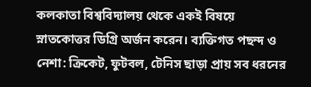কলকাতা বিশ্ববিদ্যালয় থেকে একই বিষয়ে স্নাতকোত্তর ডিগ্রি অর্জন করেন। ব্যক্তিগত পছন্দ ও নেশা: ক্রিকেট, ফুটবল, টেনিস ছাড়া প্রায় সব ধরনের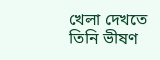খেলা দেখতে তিনি ভীষণ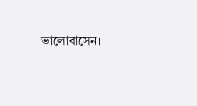ভালোবাসেন।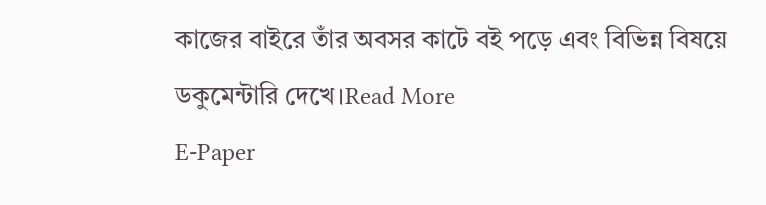কাজের বাইরে তাঁর অবসর কাটে বই পড়ে এবং বিভিন্ন বিষয়ে ডকুমেন্টারি দেখে।Read More
E-Paper